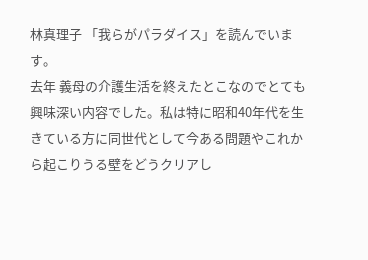林真理子 「我らがパラダイス」を読んでいます。
去年 義母の介護生活を終えたとこなのでとても興味深い内容でした。私は特に昭和40年代を生きている方に同世代として今ある問題やこれから起こりうる壁をどうクリアし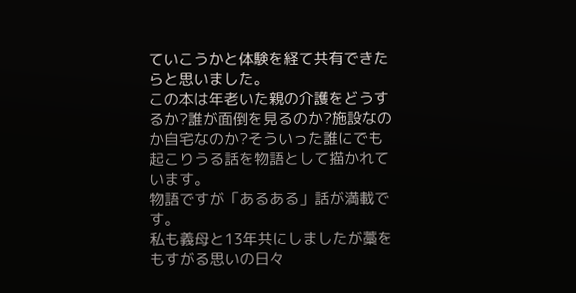ていこうかと体験を経て共有できたらと思いました。
この本は年老いた親の介護をどうするか?誰が面倒を見るのか?施設なのか自宅なのか?そういった誰にでも起こりうる話を物語として描かれています。
物語ですが「あるある」話が満載です。
私も義母と13年共にしましたが藁をもすがる思いの日々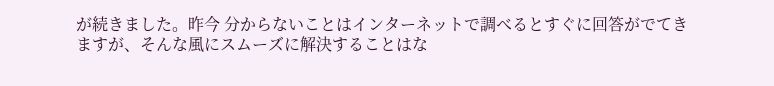が続きました。昨今 分からないことはインターネットで調べるとすぐに回答がでてきますが、そんな風にスムーズに解決することはな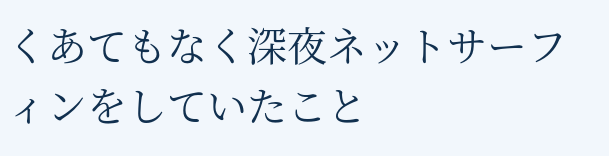くあてもなく深夜ネットサーフィンをしていたこと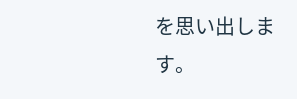を思い出します。